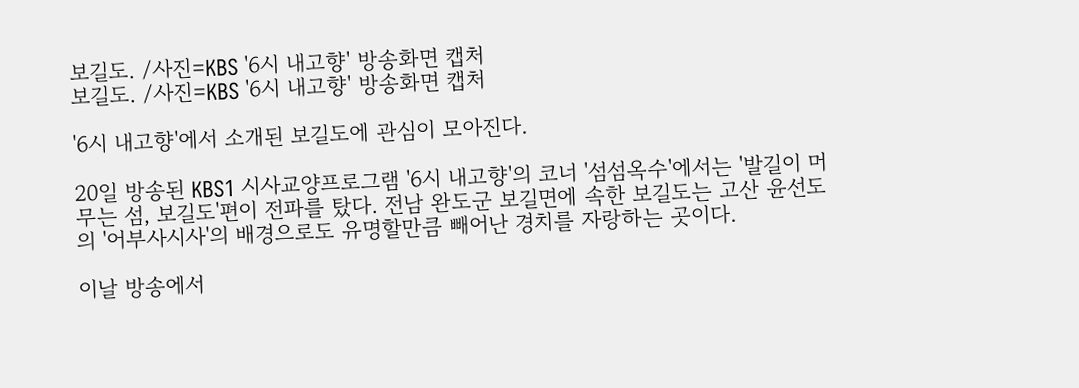보길도. /사진=KBS '6시 내고향' 방송화면 캡처
보길도. /사진=KBS '6시 내고향' 방송화면 캡처

'6시 내고향'에서 소개된 보길도에 관심이 모아진다.

20일 방송된 KBS1 시사교양프로그램 '6시 내고향'의 코너 '섬섬옥수'에서는 '발길이 머무는 섬, 보길도'편이 전파를 탔다. 전남 완도군 보길면에 속한 보길도는 고산 윤선도의 '어부사시사'의 배경으로도 유명할만큼 빼어난 경치를 자랑하는 곳이다.

이날 방송에서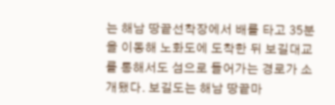는 해남 땅끝선착장에서 배를 타고 35분을 이동해 노화도에 도착한 뒤 보길대교를 통해서도 섬으로 들어가는 경로가 소개됐다. 보길도는 해남 땅끝마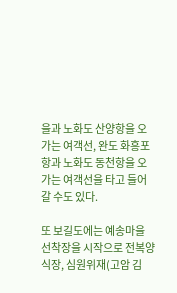을과 노화도 산양항을 오가는 여객선, 완도 화흥포항과 노화도 동천항을 오가는 여객선을 타고 들어갈 수도 있다.

또 보길도에는 예송마을 선착장을 시작으로 전복양식장, 심원위재(고암 김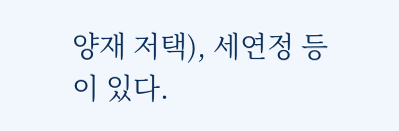양재 저택), 세연정 등이 있다.